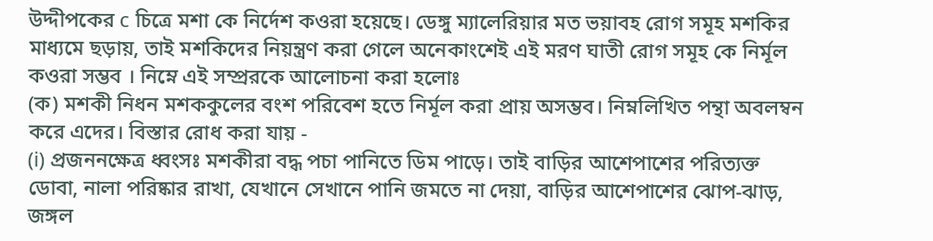উদ্দীপকের c চিত্রে মশা কে নির্দেশ কওরা হয়েছে। ডেঙ্গু ম্যালেরিয়ার মত ভয়াবহ রোগ সমূহ মশকির মাধ্যমে ছড়ায়, তাই মশকিদের নিয়ন্ত্রণ করা গেলে অনেকাংশেই এই মরণ ঘাতী রোগ সমূহ কে নির্মূল কওরা সম্ভব । নিম্নে এই সম্প্ররকে আলোচনা করা হলোঃ
(ক) মশকী নিধন মশককুলের বংশ পরিবেশ হতে নির্মূল করা প্রায় অসম্ভব। নিম্নলিখিত পন্থা অবলম্বন করে এদের। বিস্তার রোধ করা যায় -
(i) প্রজননক্ষেত্র ধ্বংসঃ মশকীরা বদ্ধ পচা পানিতে ডিম পাড়ে। তাই বাড়ির আশেপাশের পরিত্যক্ত ডোবা, নালা পরিষ্কার রাখা, যেখানে সেখানে পানি জমতে না দেয়া, বাড়ির আশেপাশের ঝোপ-ঝাড়, জঙ্গল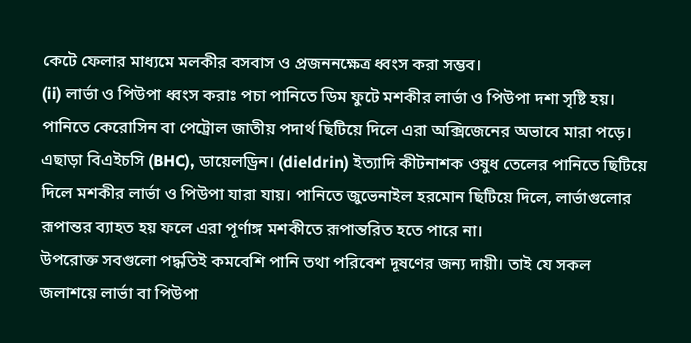কেটে ফেলার মাধ্যমে মলকীর বসবাস ও প্রজননক্ষেত্র ধ্বংস করা সম্ভব।
(ii) লার্ভা ও পিউপা ধ্বংস করাঃ পচা পানিতে ডিম ফুটে মশকীর লার্ভা ও পিউপা দশা সৃষ্টি হয়। পানিতে কেরোসিন বা পেট্রোল জাতীয় পদার্থ ছিটিয়ে দিলে এরা অক্সিজেনের অভাবে মারা পড়ে। এছাড়া বিএইচসি (BHC), ডায়েলড্রিন। (dieldrin) ইত্যাদি কীটনাশক ওষুধ তেলের পানিতে ছিটিয়ে দিলে মশকীর লার্ভা ও পিউপা যারা যায়। পানিতে জুভেনাইল হরমোন ছিটিয়ে দিলে, লার্ভাগুলোর রূপান্তর ব্যাহত হয় ফলে এরা পূর্ণাঙ্গ মশকীতে রূপান্তরিত হতে পারে না।
উপরোক্ত সবগুলো পদ্ধতিই কমবেশি পানি তথা পরিবেশ দূষণের জন্য দায়ী। তাই যে সকল জলাশয়ে লার্ভা বা পিউপা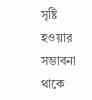সৃষ্টি হওয়ার সম্ভাবনা থাকে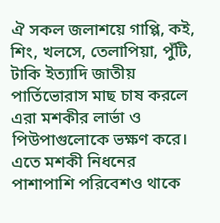ঐ সকল জলাশয়ে গাপ্পি, কই, শিং, খলসে, তেলাপিয়া, পুঁটি, টাকি ইত্যাদি জাতীয় পার্তিভোরাস মাছ চাষ করলে এরা মশকীর লার্ভা ও পিউপাগুলোকে ভক্ষণ করে। এতে মশকী নিধনের পাশাপাশি পরিবেশও থাকে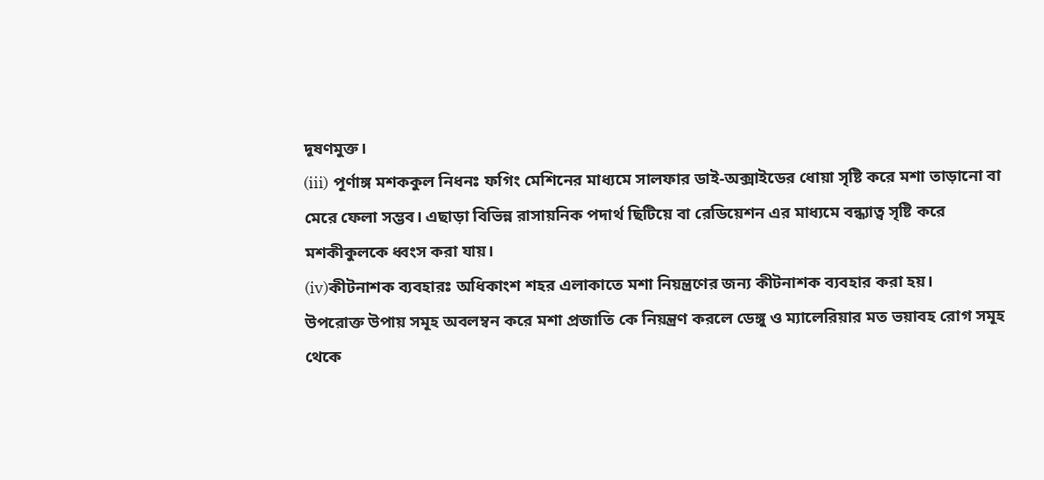দূষণমুক্ত।
(iii) পূর্ণাঙ্গ মশককুল নিধনঃ ফগিং মেশিনের মাধ্যমে সালফার ডাই-অক্সাইডের ধোয়া সৃষ্টি করে মশা তাড়ানো বা মেরে ফেলা সম্ভব। এছাড়া বিভিন্ন রাসায়নিক পদার্থ ছিটিয়ে বা রেডিয়েশন এর মাধ্যমে বন্ধ্যাত্ব সৃষ্টি করে মশকীকুলকে ধ্বংস করা যায়।
(iv)কীটনাশক ব্যবহারঃ অধিকাংশ শহর এলাকাতে মশা নিয়ন্ত্রণের জন্য কীটনাশক ব্যবহার করা হয়।
উপরোক্ত উপায় সমূহ অবলম্বন করে মশা প্রজাতি কে নিয়ন্ত্রণ করলে ডেঙ্গু ও ম্যালেরিয়ার মত ভয়াবহ রোগ সমূহ থেকে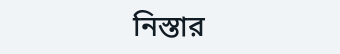নিস্তার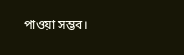পাওয়া সম্ভব।